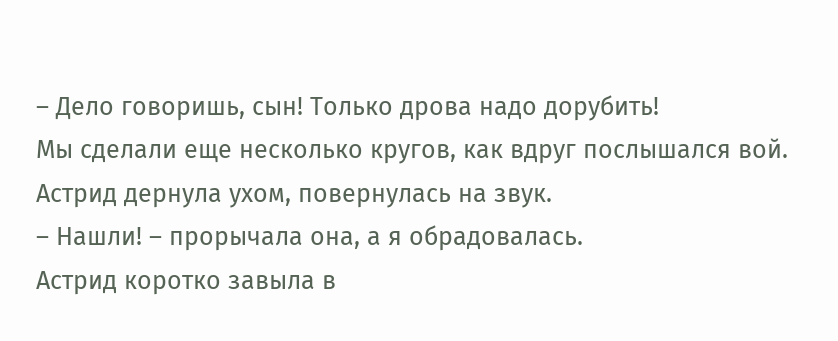– Дело говоришь, сын! Только дрова надо дорубить!
Мы сделали еще несколько кругов, как вдруг послышался вой. Астрид дернула ухом, повернулась на звук.
– Нашли! – прорычала она, а я обрадовалась.
Астрид коротко завыла в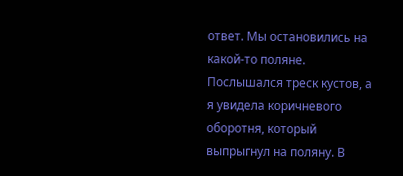ответ. Мы остановились на какой-то поляне. Послышался треск кустов, а я увидела коричневого оборотня, который выпрыгнул на поляну. В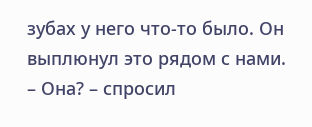зубах у него что-то было. Он выплюнул это рядом с нами.
– Она? – спросил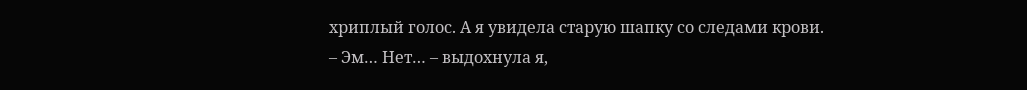хриплый голос. А я увидела старую шапку со следами крови.
– Эм… Нет… – выдохнула я,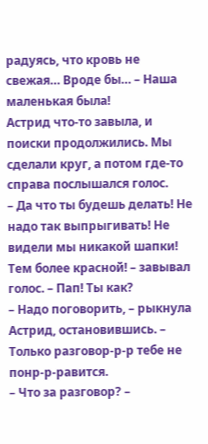радуясь, что кровь не свежая… Вроде бы… – Наша маленькая была!
Астрид что-то завыла, и поиски продолжились. Мы сделали круг, а потом где-то справа послышался голос.
– Да что ты будешь делать! Не надо так выпрыгивать! Не видели мы никакой шапки! Тем более красной! – завывал голос. – Пап! Ты как?
– Надо поговорить, – рыкнула Астрид, остановившись. – Только разговор-р-р тебе не понр-р-равится.
– Что за разговор? –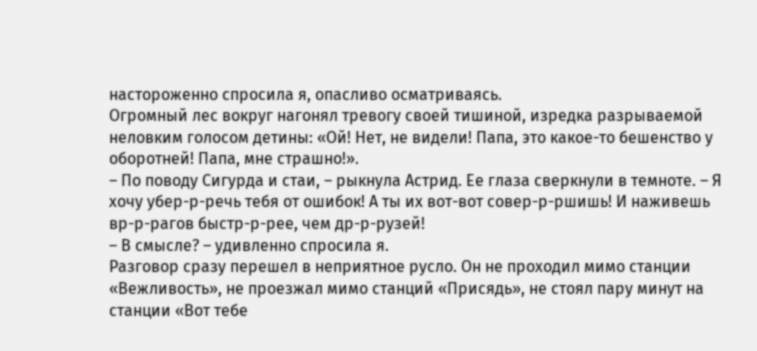настороженно спросила я, опасливо осматриваясь.
Огромный лес вокруг нагонял тревогу своей тишиной, изредка разрываемой неловким голосом детины: «Ой! Нет, не видели! Папа, это какое-то бешенство у оборотней! Папа, мне страшно!».
– По поводу Сигурда и стаи, – рыкнула Астрид. Ее глаза сверкнули в темноте. – Я хочу убер-р-речь тебя от ошибок! А ты их вот-вот совер-р-ршишь! И наживешь вр-р-рагов быстр-р-рее, чем др-р-рузей!
– В смысле? – удивленно спросила я.
Разговор сразу перешел в неприятное русло. Он не проходил мимо станции «Вежливость», не проезжал мимо станций «Присядь», не стоял пару минут на станции «Вот тебе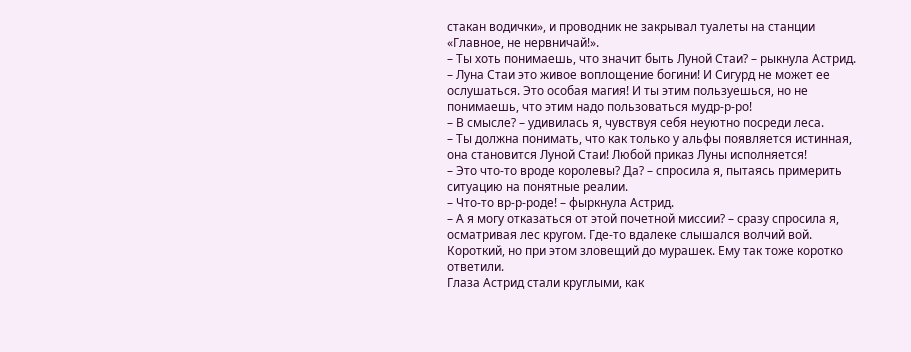стакан водички», и проводник не закрывал туалеты на станции «Главное, не нервничай!».
– Ты хоть понимаешь, что значит быть Луной Стаи? – рыкнула Астрид. – Луна Стаи это живое воплощение богини! И Сигурд не может ее ослушаться. Это особая магия! И ты этим пользуешься, но не понимаешь, что этим надо пользоваться мудр-р-ро!
– В смысле? – удивилась я, чувствуя себя неуютно посреди леса.
– Ты должна понимать, что как только у альфы появляется истинная, она становится Луной Стаи! Любой приказ Луны исполняется!
– Это что-то вроде королевы? Да? – спросила я, пытаясь примерить ситуацию на понятные реалии.
– Что-то вр-р-роде! – фыркнула Астрид.
– А я могу отказаться от этой почетной миссии? – сразу спросила я, осматривая лес кругом. Где-то вдалеке слышался волчий вой. Короткий, но при этом зловещий до мурашек. Ему так тоже коротко ответили.
Глаза Астрид стали круглыми, как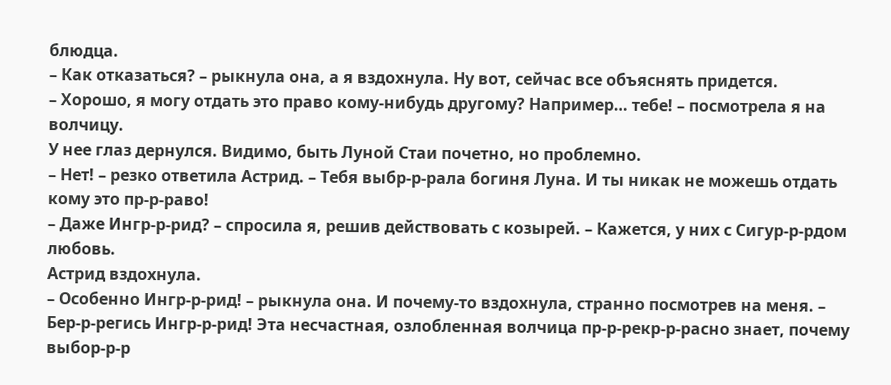блюдца.
– Как отказаться? – рыкнула она, а я вздохнула. Ну вот, сейчас все объяснять придется.
– Хорошо, я могу отдать это право кому-нибудь другому? Например… тебе! – посмотрела я на волчицу.
У нее глаз дернулся. Видимо, быть Луной Стаи почетно, но проблемно.
– Нет! – резко ответила Астрид. – Тебя выбр-р-рала богиня Луна. И ты никак не можешь отдать кому это пр-р-раво!
– Даже Ингр-р-рид? – спросила я, решив действовать с козырей. – Кажется, у них с Сигур-р-рдом любовь.
Астрид вздохнула.
– Особенно Ингр-р-рид! – рыкнула она. И почему-то вздохнула, странно посмотрев на меня. – Бер-р-регись Ингр-р-рид! Эта несчастная, озлобленная волчица пр-р-рекр-р-расно знает, почему выбор-р-р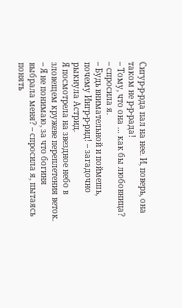Сигур-р-рда пал на нее. И, поверь, она таком не р-р-рада!
– Тому, что она … как бы любовница? – спросила я.
– Будь внимательной и поймешь, почему Ингр-р-рид! – загадочно рыкнула Астрид.
Я посмотрела на звездное небо в зловещем кружеве переплетения веток.
– Я не понимаю, за что богиня выбрала меня? – спросила я, пытаясь понять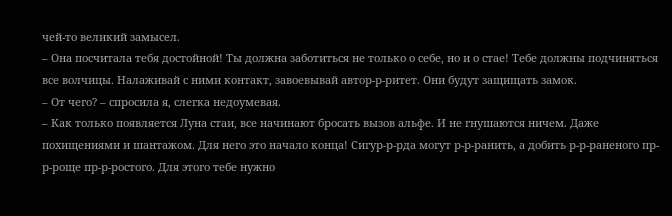чей-то великий замысел.
– Она посчитала тебя достойной! Ты должна заботиться не только о себе, но и о стае! Тебе должны подчиняться все волчицы. Налаживай с ними контакт, завоевывай автор-р-ритет. Они будут защищать замок.
– От чего? – спросила я, слегка недоумевая.
– Как только появляется Луна стаи, все начинают бросать вызов альфе. И не гнушаются ничем. Даже похищениями и шантажом. Для него это начало конца! Сигур-р-рда могут р-р-ранить, а добить р-р-раненого пр-р-роще пр-р-ростого. Для этого тебе нужно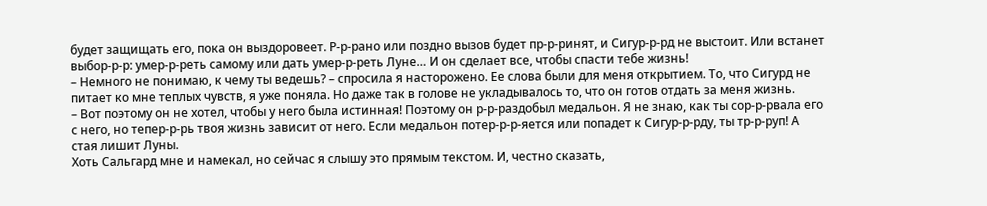будет защищать его, пока он выздоровеет. Р-р-рано или поздно вызов будет пр-р-ринят, и Сигур-р-рд не выстоит. Или встанет выбор-р-р: умер-р-реть самому или дать умер-р-реть Луне… И он сделает все, чтобы спасти тебе жизнь!
– Немного не понимаю, к чему ты ведешь? – спросила я насторожено. Ее слова были для меня открытием. То, что Сигурд не питает ко мне теплых чувств, я уже поняла. Но даже так в голове не укладывалось то, что он готов отдать за меня жизнь.
– Вот поэтому он не хотел, чтобы у него была истинная! Поэтому он р-р-раздобыл медальон. Я не знаю, как ты сор-р-рвала его с него, но тепер-р-рь твоя жизнь зависит от него. Если медальон потер-р-р-яется или попадет к Сигур-р-рду, ты тр-р-руп! А стая лишит Луны.
Хоть Сальгард мне и намекал, но сейчас я слышу это прямым текстом. И, честно сказать,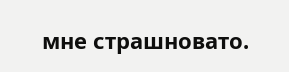мне страшновато.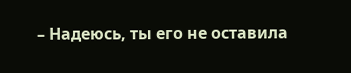– Надеюсь, ты его не оставила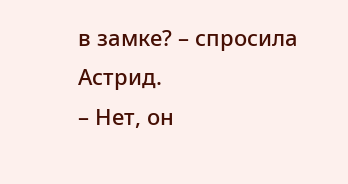в замке? – спросила Астрид.
– Нет, он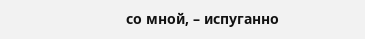со мной, – испуганно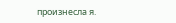произнесла я.